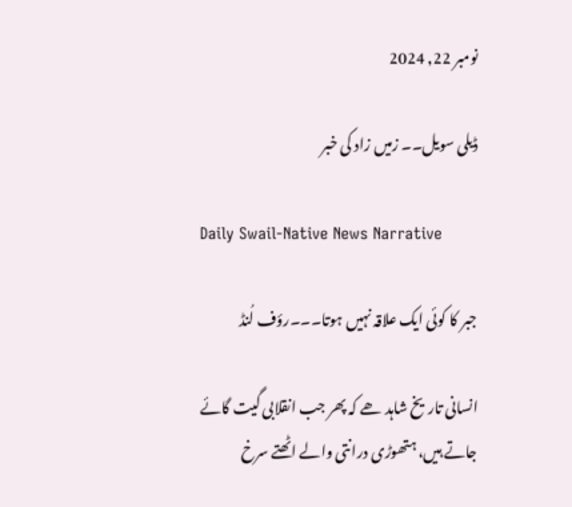نومبر 22, 2024

ڈیلی سویل۔۔ زمیں زاد کی خبر

Daily Swail-Native News Narrative

جبر کا کوئی ایک علاقہ نہیں ہوتا۔۔۔رؤف لُنڈ

انسانی تاریخ شاہد ھے کہ پھر جب انقلابی گیت گائے جاتے ہیں، ہتھوڑی درانتی والے اٹھتے سرخ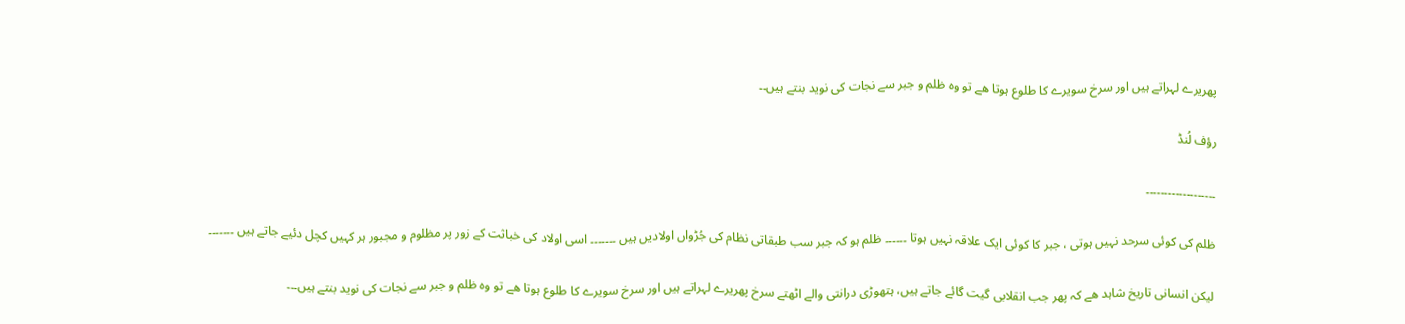پھریرے لہراتے ہیں اور سرخ سویرے کا طلوع ہوتا ھے تو وہ ظلم و جبر سے نجات کی نوید بنتے ہیں۔۔

رؤف لُنڈ

۔۔۔۔۔۔۔۔۔۔۔۔۔۔۔۔۔۔۔

ظلم کی کوئی سرحد نہیں ہوتی ، جبر کا کوئی ایک علاقہ نہیں ہوتا ۔۔۔۔۔۔ ظلم ہو کہ جبر سب طبقاتی نظام کی جُڑواں اولادیں ہیں ۔۔۔۔۔۔۔ اسی اولاد کی خباثت کے زور پر مظلوم و مجبور ہر کہیں کچل دئیے جاتے ہیں ۔۔۔۔۔۔۔

لیکن انسانی تاریخ شاہد ھے کہ پھر جب انقلابی گیت گائے جاتے ہیں، ہتھوڑی درانتی والے اٹھتے سرخ پھریرے لہراتے ہیں اور سرخ سویرے کا طلوع ہوتا ھے تو وہ ظلم و جبر سے نجات کی نوید بنتے ہیں۔۔۔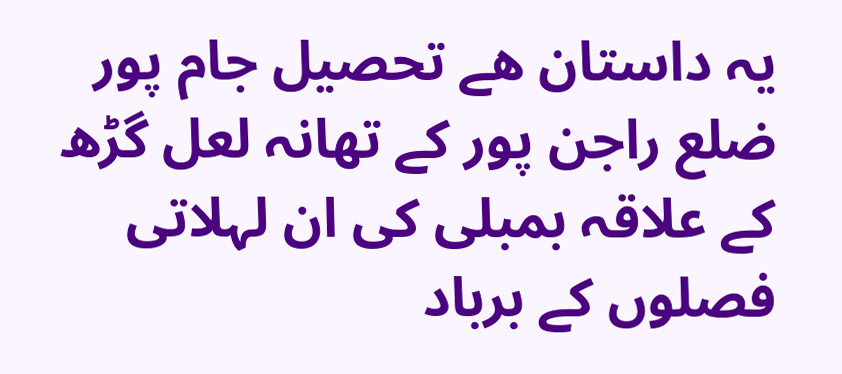یہ داستان ھے تحصیل جام پور ضلع راجن پور کے تھانہ لعل گڑھ کے علاقہ بمبلی کی ان لہلاتی فصلوں کے برباد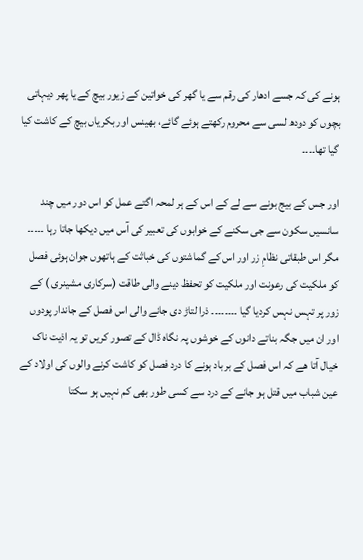ہونے کی کہ جسے ادھار کی رقم سے یا گھر کی خواتین کے زیور بیچ کے یا پھر دیہاتی بچوں کو دودھ لسی سے محروم رکھتے ہوئے گائے، بھینس اور بکریاں بیچ کے کاشت کیا گیا تھا۔۔۔۔

اور جس کے بیج بونے سے لے کے اس کے ہر لمحہ اگتے عمل کو اس دور میں چند سانسیں سکون سے جی سکنے کے خوابوں کی تعبیر کی آس میں دیکھا جاتا رہا ۔۔۔۔۔ مگر اس طبقاتی نظامِ زر اور اس کے گماشتوں کی خباثت کے ہاتھوں جوان ہوئی فصل کو ملکیت کی رعونت اور ملکیت کو تحفظ دینے والی طاقت (سرکاری مشینری ) کے زور پر تہس نہس کردیا گیا ۔۔۔۔۔۔۔۔ ذرا لتاڑ دی جانے والی اس فصل کے جاندار پودوں اور ان میں جگہ بناتے دانوں کے خوشوں پہ نگاہ ڈال کے تصور کریں تو یہ اذیت ناک خیال آتا ھے کہ اس فصل کے برباد ہونے کا درد فصل کو کاشت کرنے والوں کی اولاد کے عین شباب میں قتل ہو جانے کے درد سے کسی طور بھی کم نہیں ہو سکتا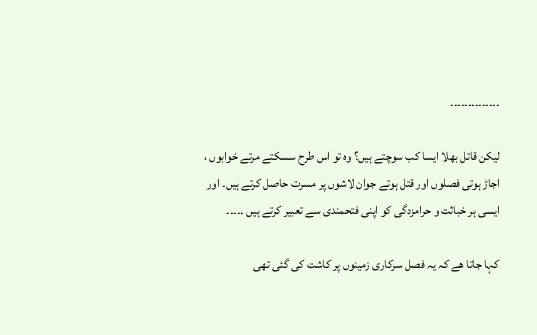۔۔۔۔۔۔۔۔۔۔۔۔۔۔

لیکن قاتل بھلا ایسا کب سوچتے ہیں؟ وہ تو اس طرح سسکتے مرتے خوابوں ، اجاڑ ہوتی فصلوں اور قتل ہوتے جوان لاشوں پر مسرت حاصل کرتے ہیں۔ اور ایسی ہر خباثت و حرامزدگی کو اپنی فتحمندی سے تعبیر کرتے ہیں ۔۔۔۔۔

کہا جاتا ھے کہ یہ فصل سرکاری زمینوں پر کاشت کی گئی تھی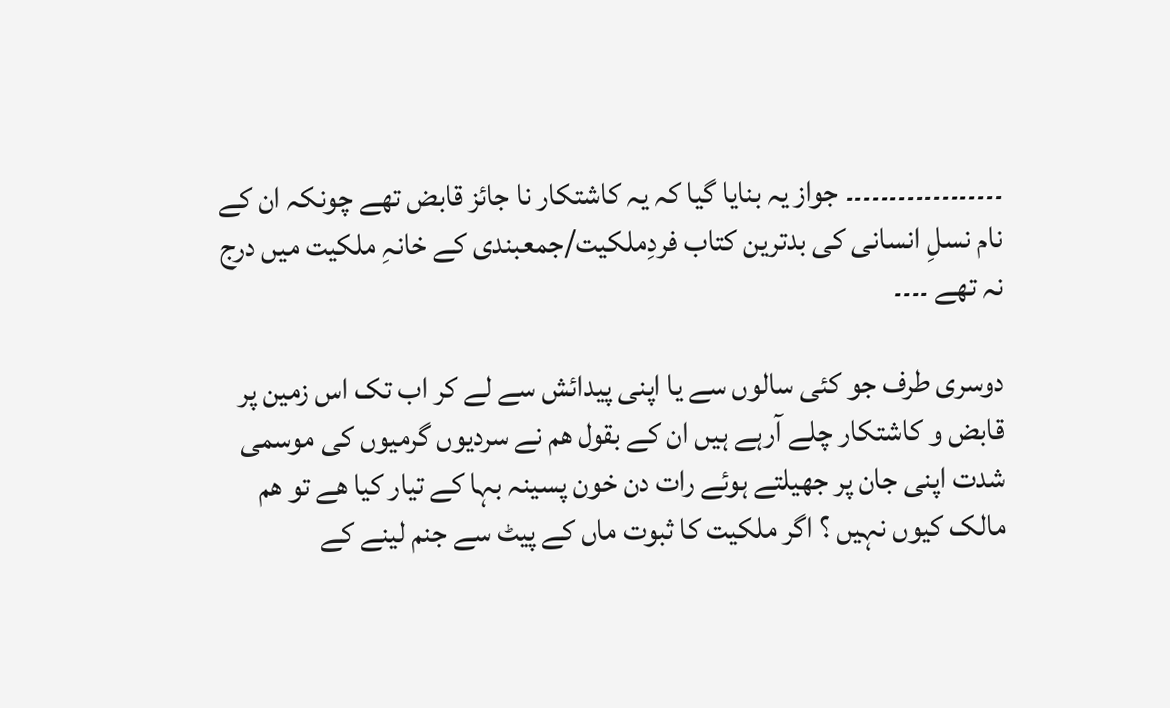۔۔۔۔۔۔۔۔۔۔۔۔۔۔۔۔۔۔ جواز یہ بنایا گیا کہ یہ کاشتکار نا جائز قابض تھے چونکہ ان کے نام نسلِ انسانی کی بدترین کتاب فردِملکیت/جمعبندی کے خانہِ ملکیت میں درج نہ تھے ۔۔۔۔

دوسری طرف جو کئی سالوں سے یا اپنی پیدائش سے لے کر اب تک اس زمین پر قابض و کاشتکار چلے آرہے ہیں ان کے بقول ھم نے سردیوں گرمیوں کی موسمی شدت اپنی جان پر جھیلتے ہوئے رات دن خون پسینہ بہا کے تیار کیا ھے تو ھم مالک کیوں نہیں ؟ اگر ملکیت کا ثبوت ماں کے پیٹ سے جنم لینے کے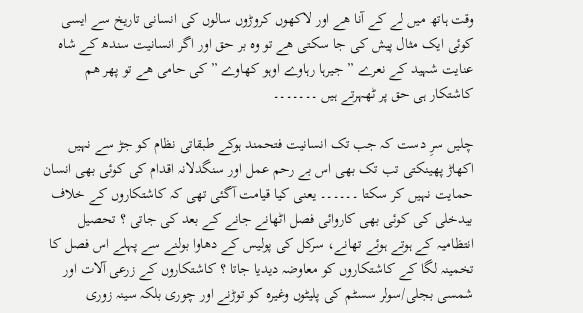وقت ہاتھ میں لے کے آنا ھے اور لاکھوں کروڑوں سالوں کی انسانی تاریخ سے ایسی کوئی ایک مثال پیش کی جا سکتی ھے تو وہ بر حق اور اگر انسانیت سندھ کے شاہ عنایت شہید کے نعرے ” جیرہا رہاوے اوہو کھاوے ” کی حامی ھے تو پھر ھم کاشتکار ہی حق پر ٹھہرتے ہیں ۔۔۔۔۔۔۔

چلیں سرِ دست کہ جب تک انسانیت فتحمند ہوکے طبقاتی نظام کو جڑ سے نہیں اکھاڑ پھینکتی تب تک بھی اس بے رحم عمل اور سنگدلانہ اقدام کی کوئی بھی انسان حمایت نہیں کر سکتا ۔۔۔۔۔۔ یعنی کیا قیامت آگئی تھی کہ کاشتکاروں کے خلاف بیدخلی کی کوئی بھی کاروائی فصل اٹھانے جانے کے بعد کی جاتی ؟ تحصیل انتظامیہ کے ہوتے ہوئے تھانے، سرکل کی پولیس کے دھاوا بولنے سے پہلے اس فصل کا تخمینہ لگا کے کاشتکاروں کو معاوضہ دیدیا جاتا ؟ کاشتکاروں کے زرعی آلات اور شمسی بجلی/سولر سسٹم کی پلیٹوں وغیرہ کو توڑنے اور چوری بلکہ سینہ زوری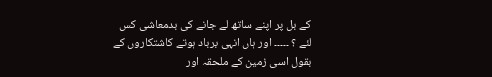کے بل پر اپنے ساتھ لے جانے کی بدمعاشی کس لئے ؟ ۔۔۔۔۔ اور ہاں انہی برباد ہوتے کاشتکاروں کے بقول اسی زمین کے ملحقہ اور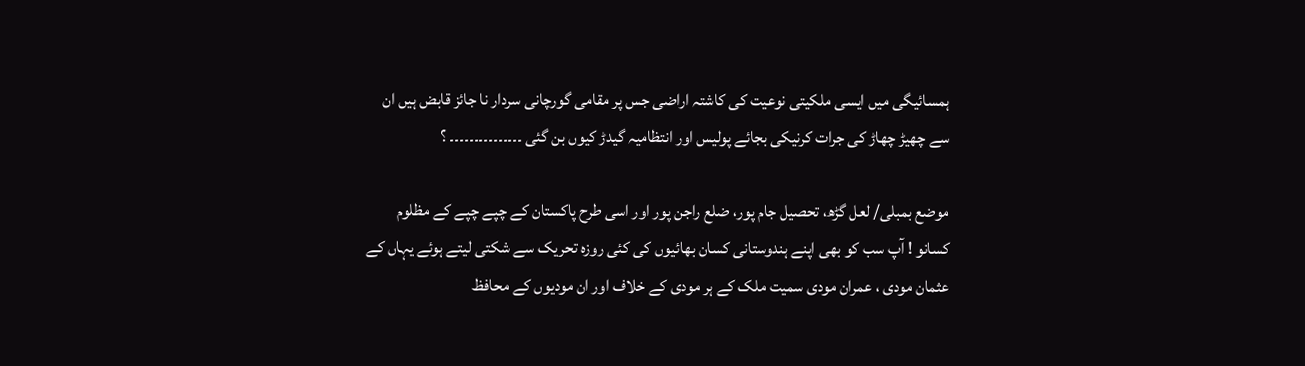ہمسائیگی میں ایسی ملکیتی نوعیت کی کاشتہ اراضی جس پر مقامی گورچانی سردار نا جائز قابض ہیں ان سے چھیڑ چھاڑ کی جرات کرنیکی بجائے پولیس اور انتظامیہ گیدڑ کیوں بن گئی ۔۔۔۔۔۔۔۔۔۔۔۔۔۔۔ ؟

موضع بمبلی/ لعل گڑھ، تحصیل جام پور، ضلع راجن پور اور اسی طرح پاکستان کے چپے چپے کے مظلوم کسانو ! آپ سب کو بھی اپنے ہندوستانی کسان بھائیوں کی کئی روزہ تحریک سے شکتی لیتے ہوئے یہاں کے عثمان مودی ، عمران مودی سمیت ملک کے ہر مودی کے خلاف اور ان مودیوں کے محافظ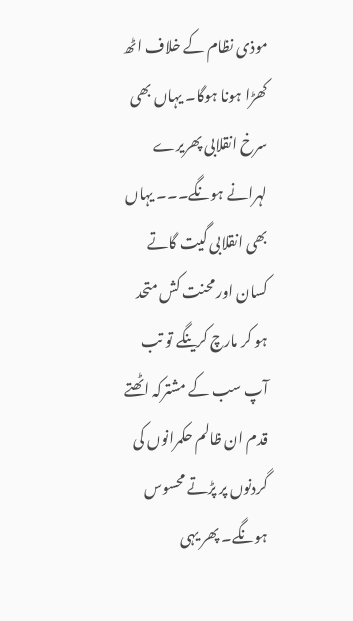موذی نظام کے خلاف اٹھ کھڑا ہونا ہوگا۔ یہاں بھی سرخ انقلابی پھریرے لہرانے ہونگے۔۔۔ یہاں بھی انقلابی گیت گاتے کسان اور محنت کش متحد ہو کر مارچ کرینگے تو تب آپ سب کے مشترکہ اٹھتے قدم ان ظالم حکمرانوں کی گردنوں پر پڑتے محسوس ہونگے۔ پھر یہی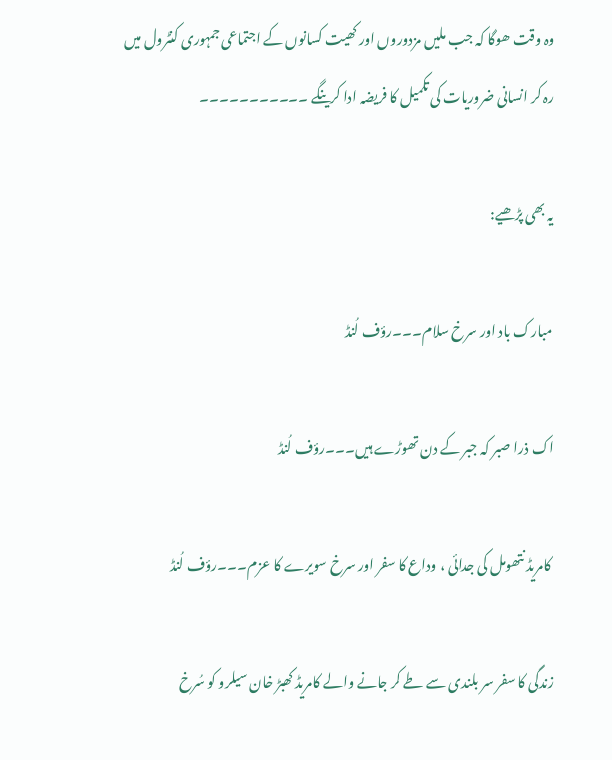وہ وقت ھوگا کہ جب ملیں مزدوروں اور کھیت کسانوں کے اجتماعی جمہوری کنٹرول میں رہ کر انسانی ضروریات کی تکمیل کا فریضہ ادا کرینگے ۔۔۔۔۔۔۔۔۔۔۔

یہ بھی پڑھیے:

 مبارک باد اور سرخ سلام۔۔۔رؤف لُنڈ

اک ذرا صبر کہ جبر کے دن تھوڑے ہیں۔۔۔رؤف لُنڈ

 کامریڈ نتھومل کی جدائی ، وداع کا سفر اور سرخ سویرے کا عزم۔۔۔رؤف لُنڈ

زندگی کا سفر سر بلندی سے طے کر جانے والے کامریڈ کھبڑ خان سیلرو کو سُرخ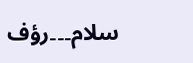سلام۔۔۔رؤف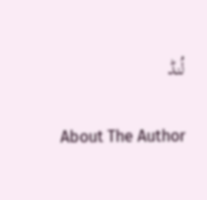لُنڈ

About The Author